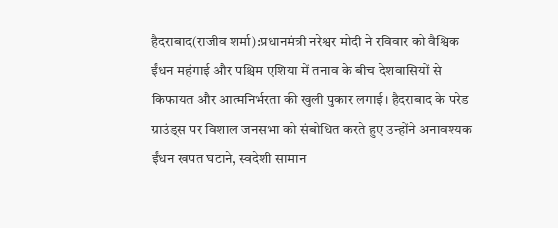हैदराबाद(राजीव शर्मा):प्रधानमंत्री नरेश्वर मोदी ने रविवार को वैश्विक ईंधन महंगाई और पश्चिम एशिया में तनाव के बीच देशवासियों से किफायत और आत्मनिर्भरता की खुली पुकार लगाई। हैदराबाद के परेड ग्राउंड्स पर विशाल जनसभा को संबोधित करते हुए उन्होंने अनावश्यक ईंधन खपत घटाने, स्वदेशी सामान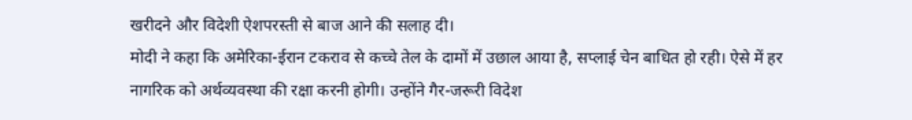खरीदने और विदेशी ऐशपरस्ती से बाज आने की सलाह दी।
मोदी ने कहा कि अमेरिका-ईरान टकराव से कच्चे तेल के दामों में उछाल आया है, सप्लाई चेन बाधित हो रही। ऐसे में हर नागरिक को अर्थव्यवस्था की रक्षा करनी होगी। उन्होंने गैर-जरूरी विदेश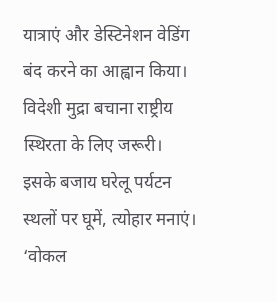यात्राएं और डेस्टिनेशन वेडिंग बंद करने का आह्वान किया। विदेशी मुद्रा बचाना राष्ट्रीय स्थिरता के लिए जरूरी। इसके बजाय घरेलू पर्यटन स्थलों पर घूमें, त्योहार मनाएं।
‘वोकल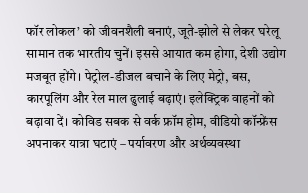फॉर लोकल’ को जीवनशैली बनाएं, जूते-झोले से लेकर घरेलू सामान तक भारतीय चुनें। इससे आयात कम होगा, देशी उद्योग मजबूत होंगे। पेट्रोल-डीजल बचाने के लिए मेट्रो, बस, कारपूलिंग और रेल माल ढुलाई बढ़ाएं। इलेक्ट्रिक वाहनों को बढ़ावा दें। कोविड सबक से वर्क फ्रॉम होम, वीडियो कॉन्फ्रेंस अपनाकर यात्रा घटाएं – पर्यावरण और अर्थव्यवस्था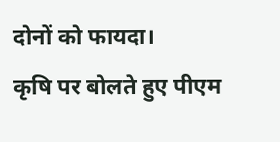दोनों को फायदा।
कृषि पर बोलते हुए पीएम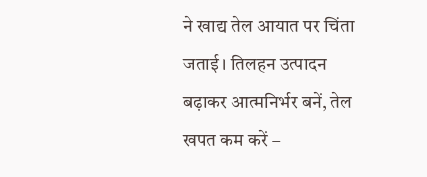ने खाद्य तेल आयात पर चिंता जताई। तिलहन उत्पादन बढ़ाकर आत्मनिर्भर बनें, तेल खपत कम करें –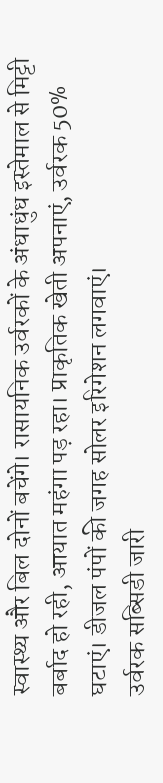स्वास्थ्य और बिल दोनों बचेंगे। रासायनिक उर्वरकों के अंधाधुंध इस्तेमाल से मिट्टी बर्बाद हो रही, आयात महंगा पड़ रहा। प्राकृतिक खेती अपनाएं, उर्वरक 50% घटाएं। डीजल पंपों की जगह सोलर इरिगेशन लगवाएं।
उर्वरक सब्सिडी जारी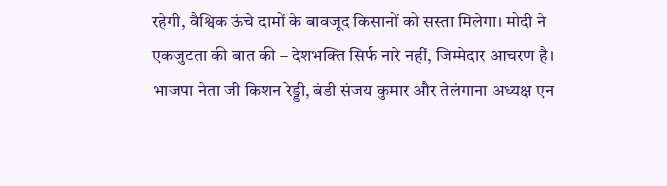रहेगी, वैश्विक ऊंचे दामों के बावजूद किसानों को सस्ता मिलेगा। मोदी ने एकजुटता की बात की – देशभक्ति सिर्फ नारे नहीं, जिम्मेदार आचरण है। भाजपा नेता जी किशन रेड्डी, बंडी संजय कुमार और तेलंगाना अध्यक्ष एन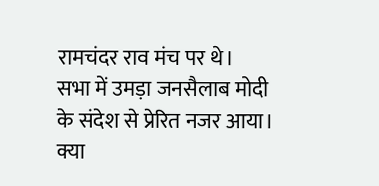रामचंदर राव मंच पर थे।
सभा में उमड़ा जनसैलाब मोदी के संदेश से प्रेरित नजर आया। क्या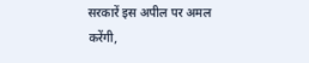सरकारें इस अपील पर अमल करेंगी,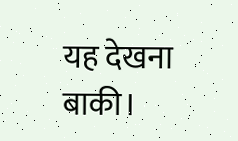यह देखना बाकी।